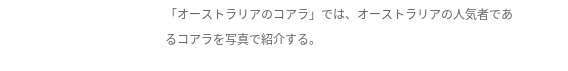「オーストラリアのコアラ」では、オーストラリアの人気者であるコアラを写真で紹介する。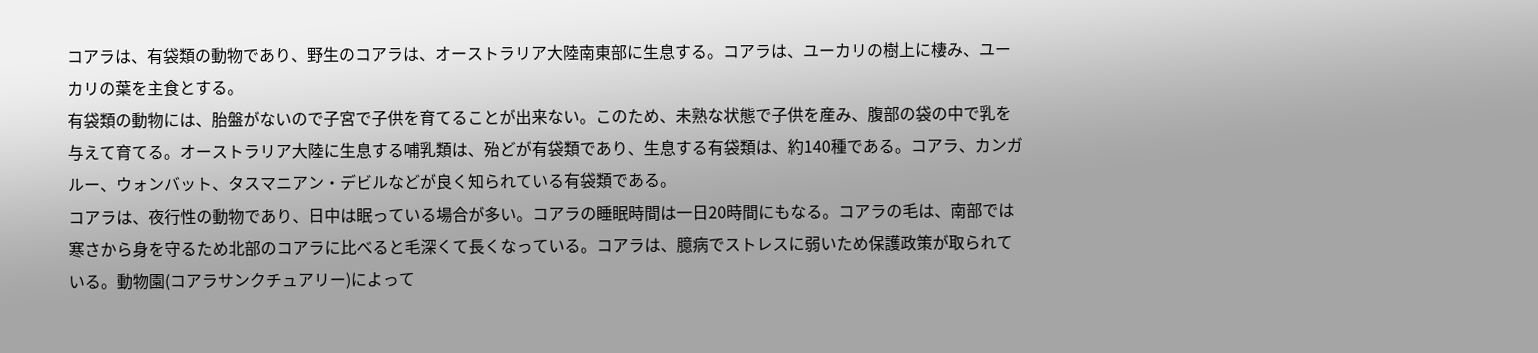コアラは、有袋類の動物であり、野生のコアラは、オーストラリア大陸南東部に生息する。コアラは、ユーカリの樹上に棲み、ユーカリの葉を主食とする。
有袋類の動物には、胎盤がないので子宮で子供を育てることが出来ない。このため、未熟な状態で子供を産み、腹部の袋の中で乳を与えて育てる。オーストラリア大陸に生息する哺乳類は、殆どが有袋類であり、生息する有袋類は、約140種である。コアラ、カンガルー、ウォンバット、タスマニアン・デビルなどが良く知られている有袋類である。
コアラは、夜行性の動物であり、日中は眠っている場合が多い。コアラの睡眠時間は一日20時間にもなる。コアラの毛は、南部では寒さから身を守るため北部のコアラに比べると毛深くて長くなっている。コアラは、臆病でストレスに弱いため保護政策が取られている。動物園(コアラサンクチュアリー)によって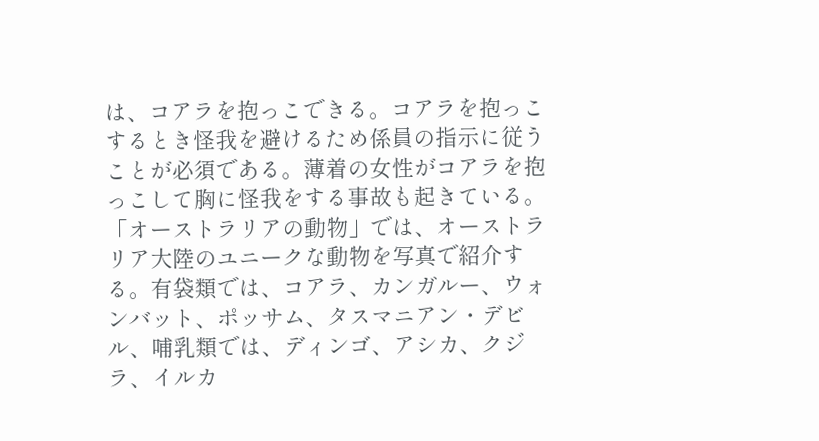は、コアラを抱っこできる。コアラを抱っこするとき怪我を避けるため係員の指示に従うことが必須である。薄着の女性がコアラを抱っこして胸に怪我をする事故も起きている。
「オーストラリアの動物」では、オーストラリア大陸のユニークな動物を写真で紹介する。有袋類では、コアラ、カンガルー、ウォンバット、ポッサム、タスマニアン・デビル、哺乳類では、ディンゴ、アシカ、クジラ、イルカ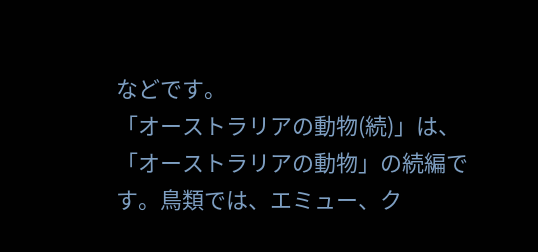などです。
「オーストラリアの動物(続)」は、「オーストラリアの動物」の続編です。鳥類では、エミュー、ク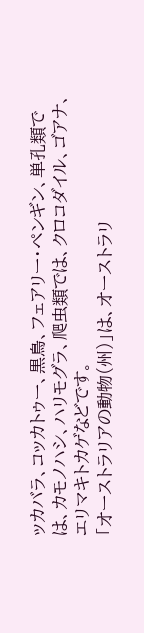ッカバラ、コッカトゥー、黒鳥、フェアリー・ペンギン、単孔類では、カモノハシ、ハリモグラ、爬虫類では、クロコダイル、ゴアナ、エリマキトカゲなどです。
「オーストラリアの動物(州)」は、オーストラリ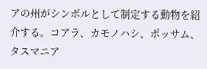アの州がシンボルとして制定する動物を紹介する。コアラ、カモノハシ、ポッサム、タスマニア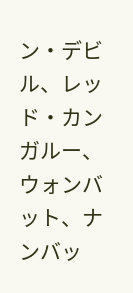ン・デビル、レッド・カンガルー、ウォンバット、ナンバッ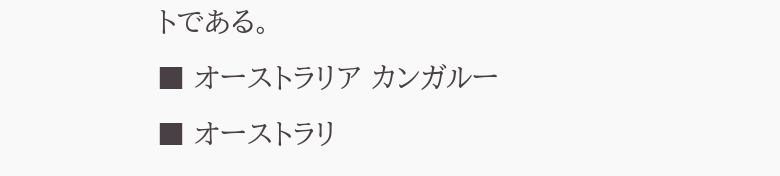トである。
■ オーストラリア カンガルー
■ オーストラリ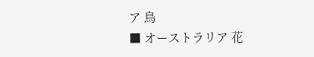ア 鳥
■ オーストラリア 花